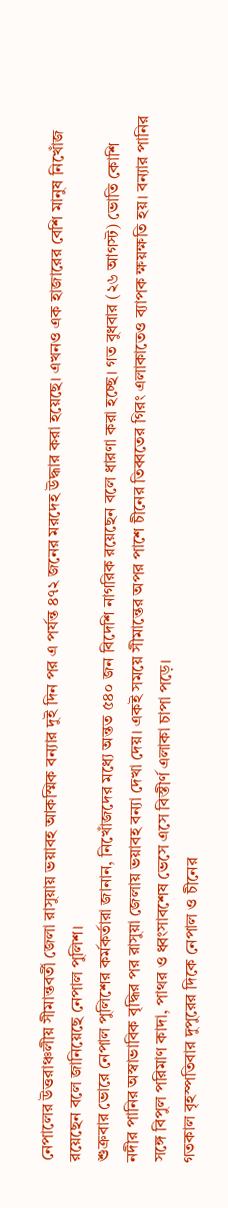নেপালের উত্তরাঞ্চলীয় সীমান্তবর্তী জেলা রাসুয়ায় ভয়াবহ আকস্মিক বন্যার দুই দিন পর এ পর্যন্ত ৪৭২ জনের মরদেহ উদ্ধার করা হয়েছে। এখনও এক হাজারের বেশি মানুষ নিখোঁজ রয়েছেন বলে জানিয়েছে নেপাল পুলিশ।
শুক্রবার ভোরে নেপাল পুলিশের কর্মকর্তারা জানান, নিখোঁজদের মধ্যে অন্তত ৫৪০ জন বিদেশি নাগরিক রয়েছেন বলে ধারণা করা হচ্ছে। গত বুধবার (২৬ আগস্ট) ভোতি কোশি নদীর পানির অস্বাভাবিক বৃদ্ধির পর রাসুয়া জেলায় ভয়াবহ বন্যা দেখা দেয়। একই সময়ে সীমান্তের অপর পাশে চীনের তিব্বতের গিরং এলাকাতেও ব্যাপক ক্ষয়ক্ষতি হয়। বন্যার পানির সঙ্গে বিপুল পরিমাণ কাদা, পাথর ও ধ্বংসাবশেষ ভেসে এসে বিস্তীর্ণ এলাকা চাপা পড়ে।
গতকাল বৃহস্পতিবার দুপুরের দিকে নেপাল ও চীনের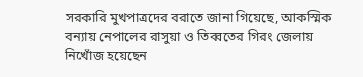সরকারি মুখপাত্রদের বরাতে জানা গিয়েছে, আকস্মিক বন্যায় নেপালের রাসুয়া ও তিব্বতের গিরং জেলায় নিখোঁজ হয়েছেন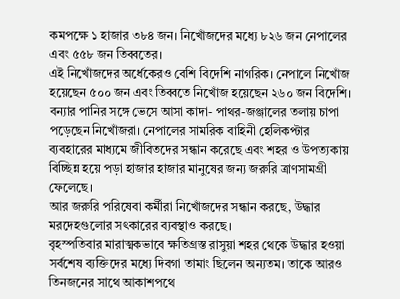কমপক্ষে ১ হাজার ৩৮৪ জন। নিখোঁজদের মধ্যে ৮২৬ জন নেপালের এবং ৫৫৮ জন তিব্বতের।
এই নিখোঁজদের অর্ধেকেরও বেশি বিদেশি নাগরিক। নেপালে নিখোঁজ হয়েছেন ৫০০ জন এবং তিব্বতে নিখোঁজ হয়েছেন ২৬০ জন বিদেশি। বন্যার পানির সঙ্গে ভেসে আসা কাদা- পাথর-জঞ্জালের তলায় চাপা পড়েছেন নিখোঁজরা। নেপালের সামরিক বাহিনী হেলিকপ্টার ব্যবহারের মাধ্যমে জীবিতদের সন্ধান করেছে এবং শহর ও উপত্যকায় বিচ্ছিন্ন হয়ে পড়া হাজার হাজার মানুষের জন্য জরুরি ত্রাণসামগ্রী ফেলেছে।
আর জরুরি পরিষেবা কর্মীরা নিখোঁজদের সন্ধান করছে, উদ্ধার মরদেহগুলোর সৎকারের ব্যবস্থাও করছে।
বৃহস্পতিবার মারাত্মকভাবে ক্ষতিগ্রস্ত রাসুয়া শহর থেকে উদ্ধার হওয়া সর্বশেষ ব্যক্তিদের মধ্যে দিবগা তামাং ছিলেন অন্যতম। তাকে আরও তিনজনের সাথে আকাশপথে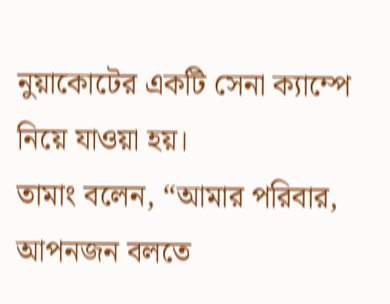নুয়াকোটের একটি সেনা ক্যাম্পে নিয়ে যাওয়া হয়।
তামাং বলেন, “আমার পরিবার, আপনজন বলতে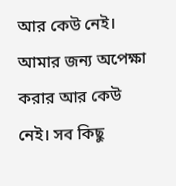আর কেউ নেই। আমার জন্য অপেক্ষা করার আর কেউ নেই। সব কিছু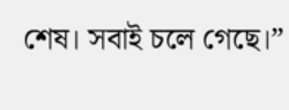শেষ। সবাই চলে গেছে।”